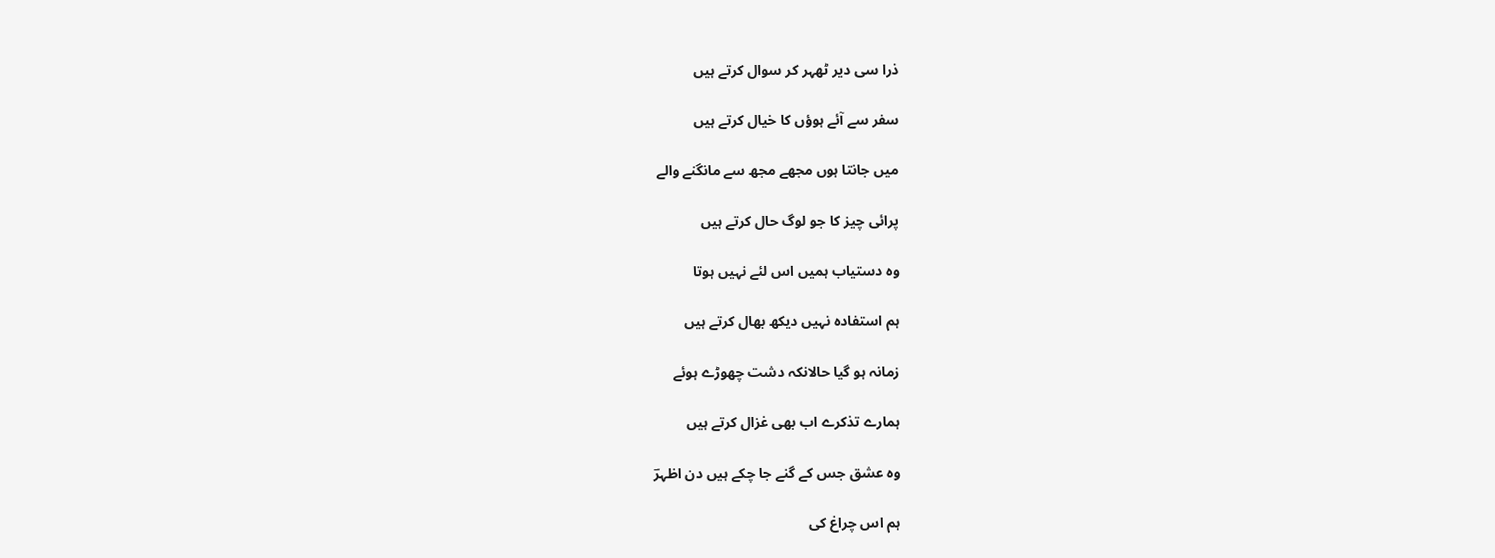ذرا سی دیر ٹھہر کر سوال کرتے ہیں

سفر سے آئے ہوؤں کا خیال کرتے ہیں

میں جانتا ہوں مجھے مجھ سے مانگنے والے

پرائی چیز کا جو لوگ حال کرتے ہیں

وہ دستیاب ہمیں اس لئے نہیں ہوتا

ہم استفادہ نہیں دیکھ بھال کرتے ہیں

زمانہ ہو گیا حالانکہ دشت چھوڑے ہوئے

ہمارے تذکرے اب بھی غزال کرتے ہیں

وہ عشق جس کے گنے جا چکے ہیں دن اظہرؔ

ہم اس چراغ کی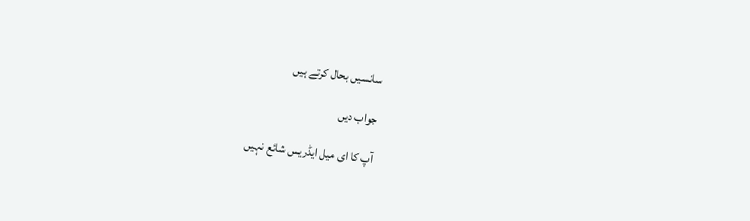سانسیں بحال کرتے ہیں

جواب دیں

آپ کا ای میل ایڈریس شائع نہیں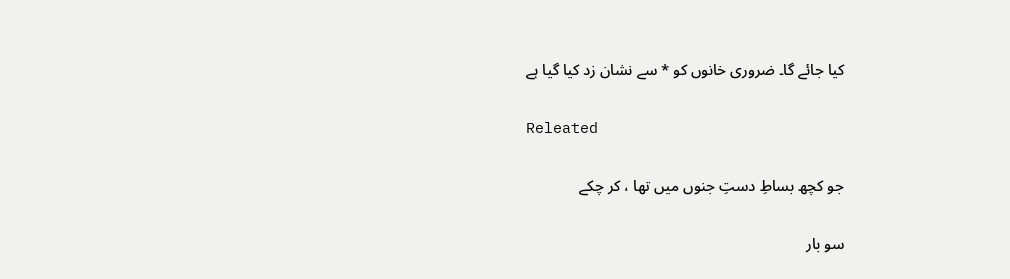کیا جائے گا۔ ضروری خانوں کو * سے نشان زد کیا گیا ہے

Releated

جو کچھ بساطِ دستِ جنوں میں تھا ، کر چکے

سو بار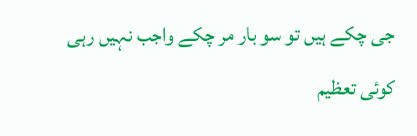جی چکے ہیں تو سو بار مر چکے واجب نہیں رہی کوئی تعظیم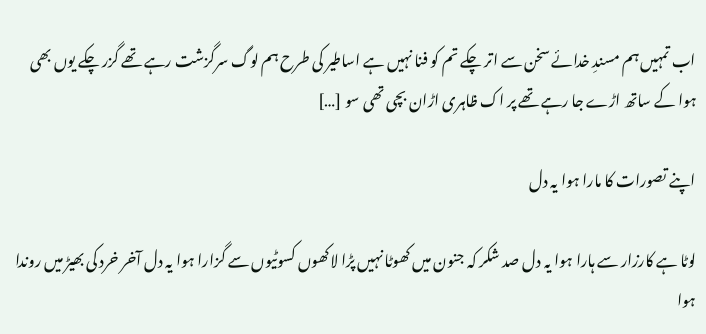اب تمہیں ہم مسندِ خدائے سخن سے اتر چکے تم کو فنا نہیں ہے اساطیر کی طرح ہم لوگ سرگزشت رہے تھے گزر چکے یوں بھی ہوا کے ساتھ اڑے جا رہے تھے پر اک ظاہری اڑان بچی تھی سو […]

اپنے تصورات کا مارا ہوا یہ دل

لوٹا ہے کارزار سے ہارا ہوا یہ دل صد شکر کہ جنون میں کھوٹا نہیں پڑا لاکھوں کسوٹیوں سے گزارا ہوا یہ دل آخر خرد کی بھیڑ میں روندا ہوا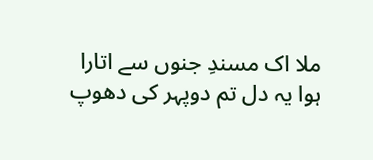ملا اک مسندِ جنوں سے اتارا ہوا یہ دل تم دوپہر کی دھوپ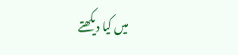میں کیا دیکھتے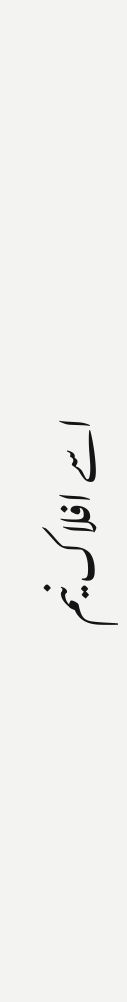اسے افلاک نیم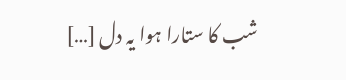شب کا ستارا ہوا یہ دل […]